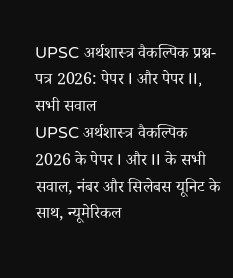UPSC अर्थशास्त्र वैकल्पिक प्रश्न-पत्र 2026: पेपर I और पेपर II, सभी सवाल
UPSC अर्थशास्त्र वैकल्पिक 2026 के पेपर I और II के सभी सवाल, नंबर और सिलेबस यूनिट के साथ, न्यूमेरिकल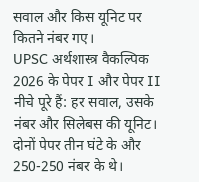सवाल और किस यूनिट पर कितने नंबर गए।
UPSC अर्थशास्त्र वैकल्पिक 2026 के पेपर I और पेपर II नीचे पूरे हैं: हर सवाल, उसके नंबर और सिलेबस की यूनिट। दोनों पेपर तीन घंटे के और 250-250 नंबर के थे।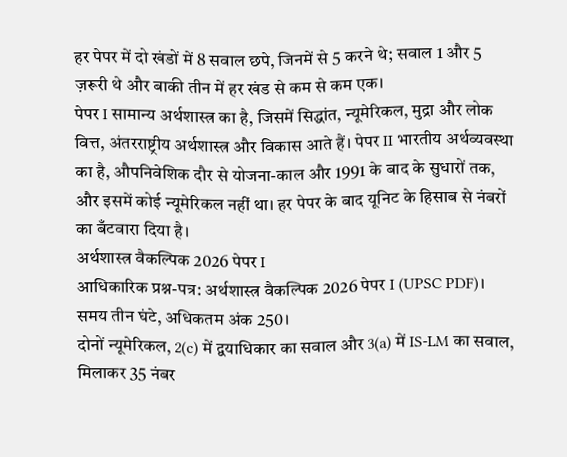हर पेपर में दो खंडों में 8 सवाल छपे, जिनमें से 5 करने थे; सवाल 1 और 5 ज़रूरी थे और बाकी तीन में हर खंड से कम से कम एक।
पेपर I सामान्य अर्थशास्त्र का है, जिसमें सिद्धांत, न्यूमेरिकल, मुद्रा और लोक वित्त, अंतरराष्ट्रीय अर्थशास्त्र और विकास आते हैं। पेपर II भारतीय अर्थव्यवस्था का है, औपनिवेशिक दौर से योजना-काल और 1991 के बाद के सुधारों तक, और इसमें कोई न्यूमेरिकल नहीं था। हर पेपर के बाद यूनिट के हिसाब से नंबरों का बँटवारा दिया है।
अर्थशास्त्र वैकल्पिक 2026 पेपर I
आधिकारिक प्रश्न-पत्र: अर्थशास्त्र वैकल्पिक 2026 पेपर I (UPSC PDF)। समय तीन घंटे, अधिकतम अंक 250।
दोनों न्यूमेरिकल, 2(c) में द्वयाधिकार का सवाल और 3(a) में IS-LM का सवाल, मिलाकर 35 नंबर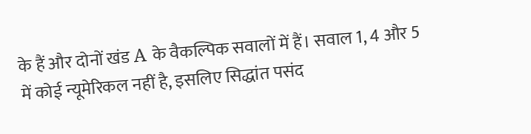के हैं और दोनों खंड A के वैकल्पिक सवालों में हैं। सवाल 1, 4 और 5 में कोई न्यूमेरिकल नहीं है, इसलिए सिद्धांत पसंद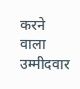करने वाला उम्मीदवार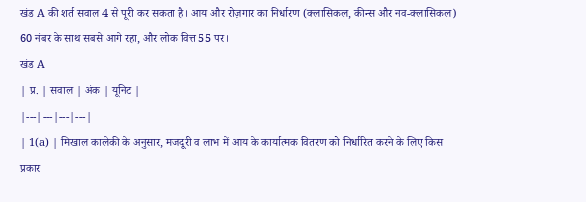खंड A की शर्त सवाल 4 से पूरी कर सकता है। आय और रोज़गार का निर्धारण (क्लासिकल, कीन्स और नव-क्लासिकल) 60 नंबर के साथ सबसे आगे रहा, और लोक वित्त 55 पर।
खंड A
| प्र. | सवाल | अंक | यूनिट |
|---|---|---|---|
| 1(a) | मिखाल कालेकी के अनुसार, मजदूरी व लाभ में आय के कार्यात्मक वितरण को निर्धारित करने के लिए किस प्रकार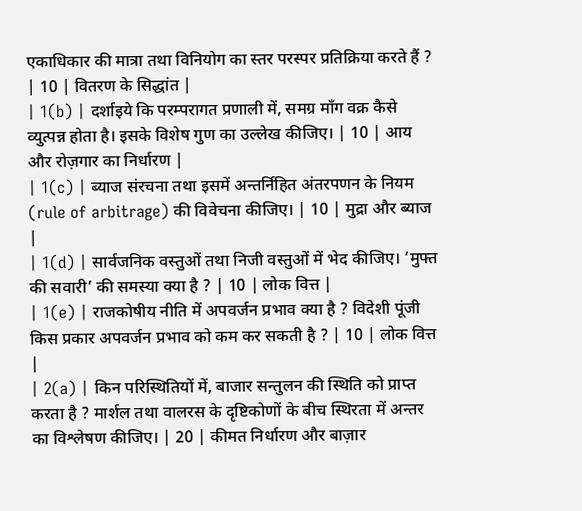एकाधिकार की मात्रा तथा विनियोग का स्तर परस्पर प्रतिक्रिया करते हैं ? | 10 | वितरण के सिद्धांत |
| 1(b) | दर्शाइये कि परम्परागत प्रणाली में, समग्र माँग वक्र कैसे व्युत्पन्न होता है। इसके विशेष गुण का उल्लेख कीजिए। | 10 | आय और रोज़गार का निर्धारण |
| 1(c) | ब्याज संरचना तथा इसमें अन्तर्निहित अंतरपणन के नियम (rule of arbitrage) की विवेचना कीजिए। | 10 | मुद्रा और ब्याज |
| 1(d) | सार्वजनिक वस्तुओं तथा निजी वस्तुओं में भेद कीजिए। ‘मुफ्त की सवारी’ की समस्या क्या है ? | 10 | लोक वित्त |
| 1(e) | राजकोषीय नीति में अपवर्जन प्रभाव क्या है ? विदेशी पूंजी किस प्रकार अपवर्जन प्रभाव को कम कर सकती है ? | 10 | लोक वित्त |
| 2(a) | किन परिस्थितियों में, बाजार सन्तुलन की स्थिति को प्राप्त करता है ? मार्शल तथा वालरस के दृष्टिकोणों के बीच स्थिरता में अन्तर का विश्लेषण कीजिए। | 20 | कीमत निर्धारण और बाज़ार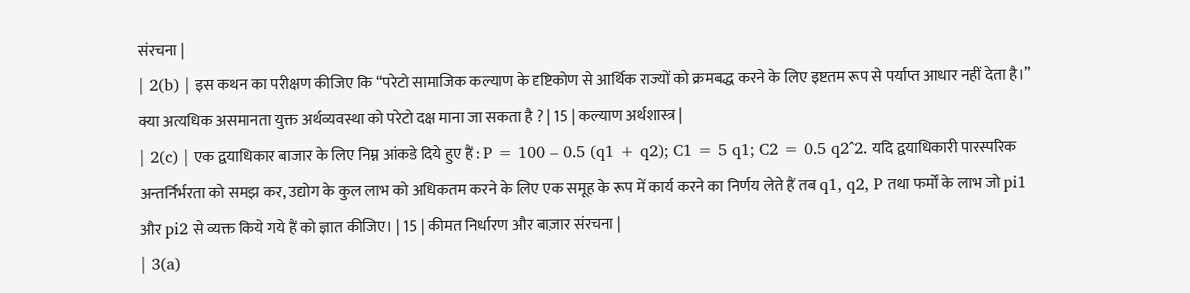संरचना |
| 2(b) | इस कथन का परीक्षण कीजिए कि “परेटो सामाजिक कल्याण के दृष्टिकोण से आर्थिक राज्यों को क्रमबद्ध करने के लिए इष्टतम रूप से पर्याप्त आधार नहीं देता है।” क्या अत्यधिक असमानता युक्त अर्थव्यवस्था को परेटो दक्ष माना जा सकता है ? | 15 | कल्याण अर्थशास्त्र |
| 2(c) | एक द्वयाधिकार बाजार के लिए निम्न आंकडे दिये हुए हैं : P = 100 – 0.5 (q1 + q2); C1 = 5 q1; C2 = 0.5 q2^2. यदि द्वयाधिकारी पारस्परिक अन्तर्निर्भरता को समझ कर, उद्योग के कुल लाभ को अधिकतम करने के लिए एक समूह के रूप में कार्य करने का निर्णय लेते हैं तब q1, q2, P तथा फर्मों के लाभ जो pi1 और pi2 से व्यक्त किये गये हैं को ज्ञात कीजिए। | 15 | कीमत निर्धारण और बाज़ार संरचना |
| 3(a)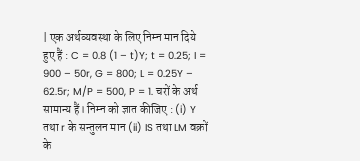| एक अर्थव्यवस्था के लिए निम्न मान दिये हुए हैं : C = 0.8 (1 – t)Y; t = 0.25; I = 900 – 50r, G = 800; L = 0.25Y – 62.5r; M/P = 500, P = 1. चरों के अर्थ सामान्य हैं। निम्न को ज्ञात कीजिए : (i) Y तथा r के सन्तुलन मान (ii) IS तथा LM वक्रों के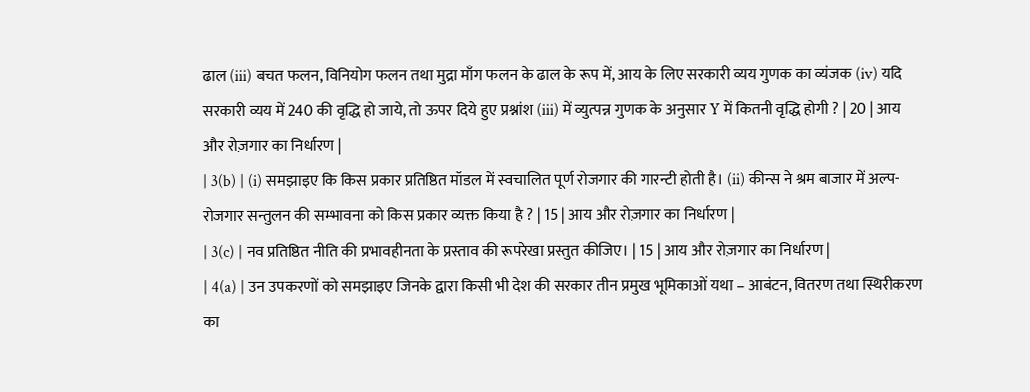ढाल (iii) बचत फलन, विनियोग फलन तथा मुद्रा माँग फलन के ढाल के रूप में, आय के लिए सरकारी व्यय गुणक का व्यंजक (iv) यदि सरकारी व्यय में 240 की वृद्धि हो जाये, तो ऊपर दिये हुए प्रश्नांश (iii) में व्युत्पन्न गुणक के अनुसार Y में कितनी वृद्धि होगी ? | 20 | आय और रोज़गार का निर्धारण |
| 3(b) | (i) समझाइए कि किस प्रकार प्रतिष्ठित मॉडल में स्वचालित पूर्ण रोजगार की गारन्टी होती है। (ii) कीन्स ने श्रम बाजार में अल्प-रोजगार सन्तुलन की सम्भावना को किस प्रकार व्यक्त किया है ? | 15 | आय और रोज़गार का निर्धारण |
| 3(c) | नव प्रतिष्ठित नीति की प्रभावहीनता के प्रस्ताव की रूपरेखा प्रस्तुत कीजिए। | 15 | आय और रोज़गार का निर्धारण |
| 4(a) | उन उपकरणों को समझाइए जिनके द्वारा किसी भी देश की सरकार तीन प्रमुख भूमिकाओं यथा – आबंटन, वितरण तथा स्थिरीकरण का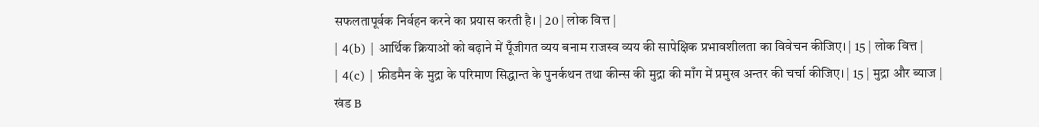सफलतापूर्वक निर्वहन करने का प्रयास करती है। | 20 | लोक वित्त |
| 4(b) | आर्थिक क्रियाओं को बढ़ाने में पूँजीगत व्यय बनाम राजस्व व्यय की सापेक्षिक प्रभावशीलता का विवेचन कीजिए। | 15 | लोक वित्त |
| 4(c) | फ्रीडमैन के मुद्रा के परिमाण सिद्धान्त के पुनर्कथन तथा कीन्स की मुद्रा की माँग में प्रमुख अन्तर की चर्चा कीजिए। | 15 | मुद्रा और ब्याज |
खंड B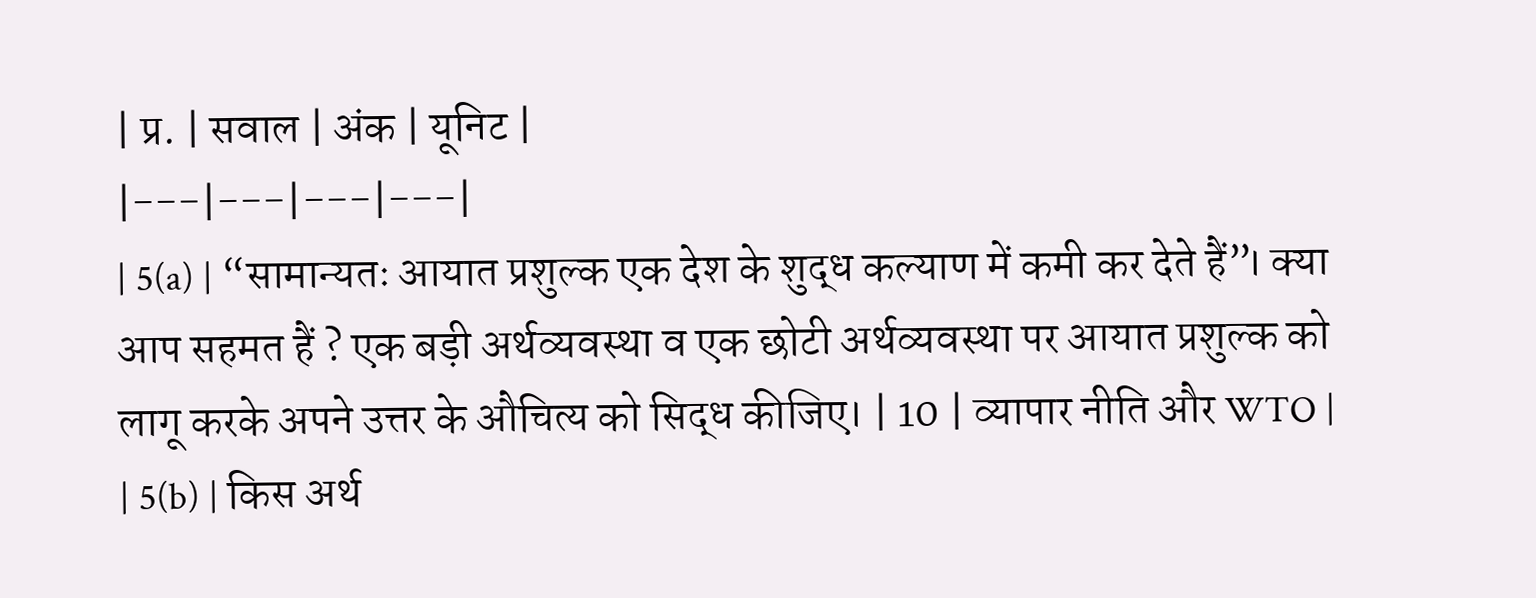| प्र. | सवाल | अंक | यूनिट |
|---|---|---|---|
| 5(a) | “सामान्यतः आयात प्रशुल्क एक देश के शुद्ध कल्याण में कमी कर देते हैं”। क्या आप सहमत हैं ? एक बड़ी अर्थव्यवस्था व एक छोटी अर्थव्यवस्था पर आयात प्रशुल्क को लागू करके अपने उत्तर के औचित्य को सिद्ध कीजिए। | 10 | व्यापार नीति और WTO |
| 5(b) | किस अर्थ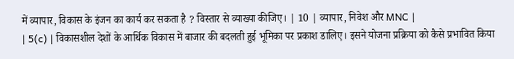में व्यापार, विकास के इंजन का कार्य कर सकता है ? विस्तार से व्याख्या कीजिए। | 10 | व्यापार, निवेश और MNC |
| 5(c) | विकासशील देशों के आर्थिक विकास में बाजार की बदलती हुई भूमिका पर प्रकाश डालिए। इसने योजना प्रक्रिया को कैसे प्रभावित किया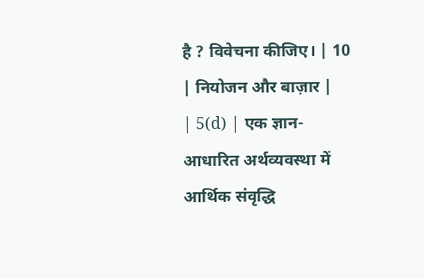है ? विवेचना कीजिए। | 10 | नियोजन और बाज़ार |
| 5(d) | एक ज्ञान-आधारित अर्थव्यवस्था में आर्थिक संवृद्धि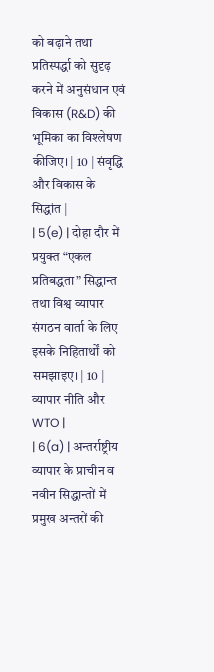को बढ़ाने तथा प्रतिस्पर्द्धा को सुदृढ़ करने में अनुसंधान एवं विकास (R&D) की भूमिका का विश्लेषण कीजिए। | 10 | संवृद्धि और विकास के सिद्धांत |
| 5(e) | दोहा दौर में प्रयुक्त “एकल प्रतिबद्धता” सिद्धान्त तथा विश्व व्यापार संगठन वार्ता के लिए इसके निहितार्थों को समझाइए। | 10 | व्यापार नीति और WTO |
| 6(a) | अन्तर्राष्ट्रीय व्यापार के प्राचीन व नवीन सिद्धान्तों में प्रमुख अन्तरों की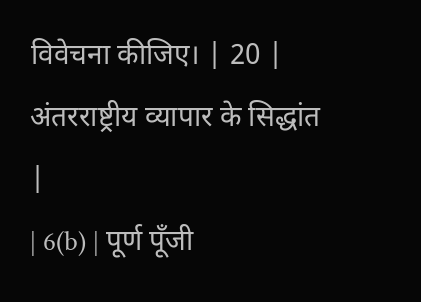विवेचना कीजिए। | 20 | अंतरराष्ट्रीय व्यापार के सिद्धांत |
| 6(b) | पूर्ण पूँजी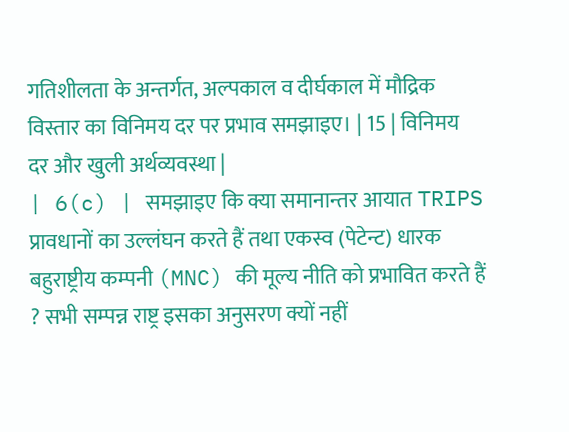गतिशीलता के अन्तर्गत, अल्पकाल व दीर्घकाल में मौद्रिक विस्तार का विनिमय दर पर प्रभाव समझाइए। | 15 | विनिमय दर और खुली अर्थव्यवस्था |
| 6(c) | समझाइए कि क्या समानान्तर आयात TRIPS प्रावधानों का उल्लंघन करते हैं तथा एकस्व (पेटेन्ट) धारक बहुराष्ट्रीय कम्पनी (MNC) की मूल्य नीति को प्रभावित करते हैं ? सभी सम्पन्न राष्ट्र इसका अनुसरण क्यों नहीं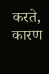करते, कारण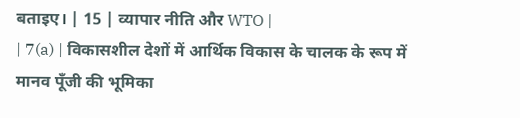बताइए। | 15 | व्यापार नीति और WTO |
| 7(a) | विकासशील देशों में आर्थिक विकास के चालक के रूप में मानव पूँजी की भूमिका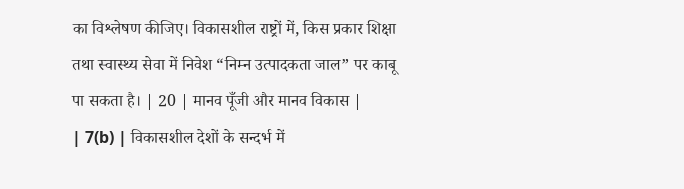का विश्लेषण कीजिए। विकासशील राष्ट्रों में, किस प्रकार शिक्षा तथा स्वास्थ्य सेवा में निवेश “निम्न उत्पादकता जाल” पर काबू पा सकता है। | 20 | मानव पूँजी और मानव विकास |
| 7(b) | विकासशील देशों के सन्दर्भ में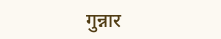गुन्नार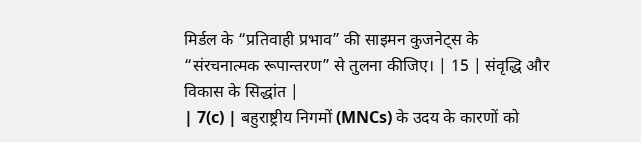मिर्डल के “प्रतिवाही प्रभाव” की साइमन कुजनेट्स के “संरचनात्मक रूपान्तरण” से तुलना कीजिए। | 15 | संवृद्धि और विकास के सिद्धांत |
| 7(c) | बहुराष्ट्रीय निगमों (MNCs) के उदय के कारणों को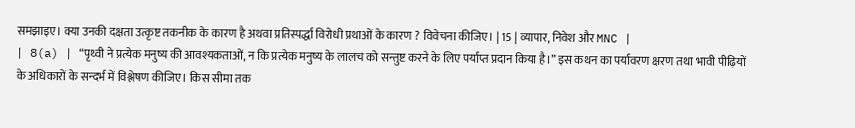समझाइए। क्या उनकी दक्षता उत्कृष्ट तकनीक के कारण है अथवा प्रतिस्पर्द्धा विरोधी प्रथाओं के कारण ? विवेचना कीजिए। | 15 | व्यापार, निवेश और MNC |
| 8(a) | “पृथ्वी ने प्रत्येक मनुष्य की आवश्यकताओं, न कि प्रत्येक मनुष्य के लालच को सन्तुष्ट करने के लिए पर्याप्त प्रदान किया है।” इस कथन का पर्यावरण क्षरण तथा भावी पीढ़ियों के अधिकारों के सन्दर्भ में विश्लेषण कीजिए। किस सीमा तक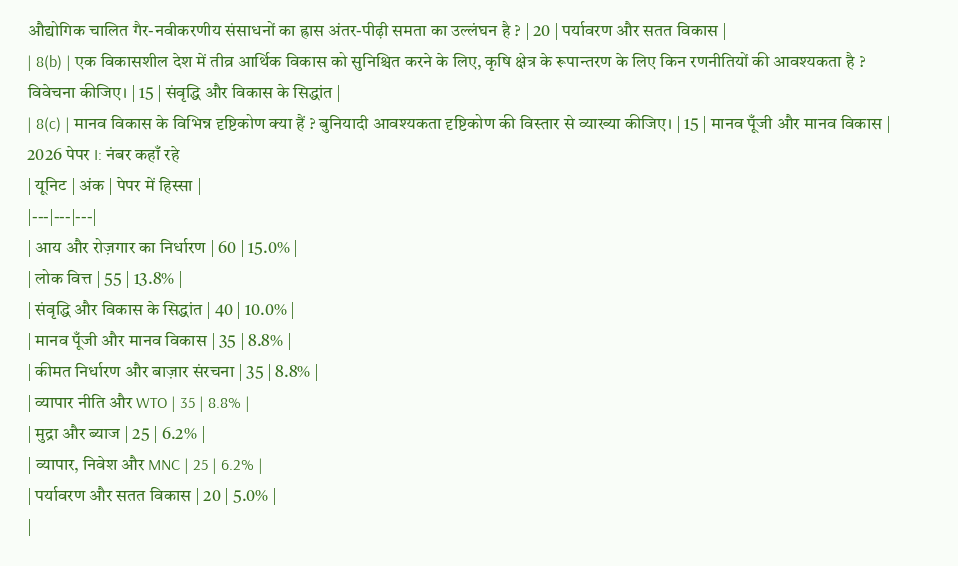औद्योगिक चालित गैर-नवीकरणीय संसाधनों का ह्रास अंतर-पीढ़ी समता का उल्लंघन है ? | 20 | पर्यावरण और सतत विकास |
| 8(b) | एक विकासशील देश में तीव्र आर्थिक विकास को सुनिश्चित करने के लिए, कृषि क्षेत्र के रूपान्तरण के लिए किन रणनीतियों की आवश्यकता है ? विवेचना कीजिए। | 15 | संवृद्धि और विकास के सिद्धांत |
| 8(c) | मानव विकास के विभिन्न दृष्टिकोण क्या हैं ? बुनियादी आवश्यकता दृष्टिकोण की विस्तार से व्याख्या कीजिए। | 15 | मानव पूँजी और मानव विकास |
2026 पेपर I: नंबर कहाँ रहे
| यूनिट | अंक | पेपर में हिस्सा |
|---|---|---|
| आय और रोज़गार का निर्धारण | 60 | 15.0% |
| लोक वित्त | 55 | 13.8% |
| संवृद्धि और विकास के सिद्धांत | 40 | 10.0% |
| मानव पूँजी और मानव विकास | 35 | 8.8% |
| कीमत निर्धारण और बाज़ार संरचना | 35 | 8.8% |
| व्यापार नीति और WTO | 35 | 8.8% |
| मुद्रा और ब्याज | 25 | 6.2% |
| व्यापार, निवेश और MNC | 25 | 6.2% |
| पर्यावरण और सतत विकास | 20 | 5.0% |
|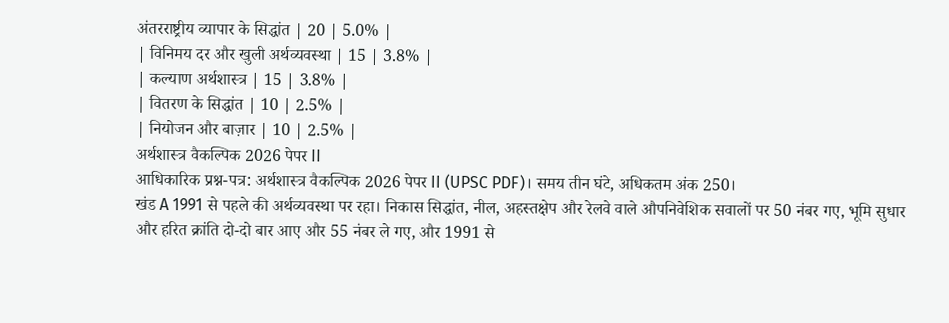अंतरराष्ट्रीय व्यापार के सिद्धांत | 20 | 5.0% |
| विनिमय दर और खुली अर्थव्यवस्था | 15 | 3.8% |
| कल्याण अर्थशास्त्र | 15 | 3.8% |
| वितरण के सिद्धांत | 10 | 2.5% |
| नियोजन और बाज़ार | 10 | 2.5% |
अर्थशास्त्र वैकल्पिक 2026 पेपर II
आधिकारिक प्रश्न-पत्र: अर्थशास्त्र वैकल्पिक 2026 पेपर II (UPSC PDF)। समय तीन घंटे, अधिकतम अंक 250।
खंड A 1991 से पहले की अर्थव्यवस्था पर रहा। निकास सिद्धांत, नील, अहस्तक्षेप और रेलवे वाले औपनिवेशिक सवालों पर 50 नंबर गए, भूमि सुधार और हरित क्रांति दो-दो बार आए और 55 नंबर ले गए, और 1991 से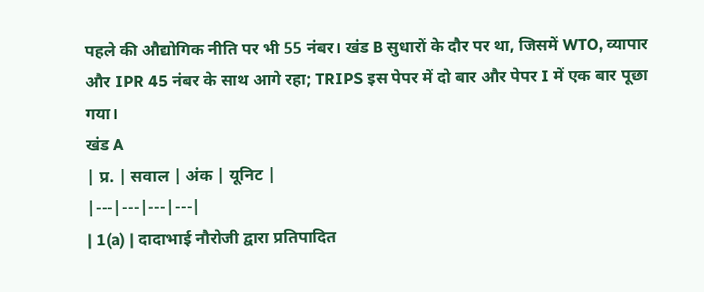पहले की औद्योगिक नीति पर भी 55 नंबर। खंड B सुधारों के दौर पर था, जिसमें WTO, व्यापार और IPR 45 नंबर के साथ आगे रहा; TRIPS इस पेपर में दो बार और पेपर I में एक बार पूछा गया।
खंड A
| प्र. | सवाल | अंक | यूनिट |
|---|---|---|---|
| 1(a) | दादाभाई नौरोजी द्वारा प्रतिपादित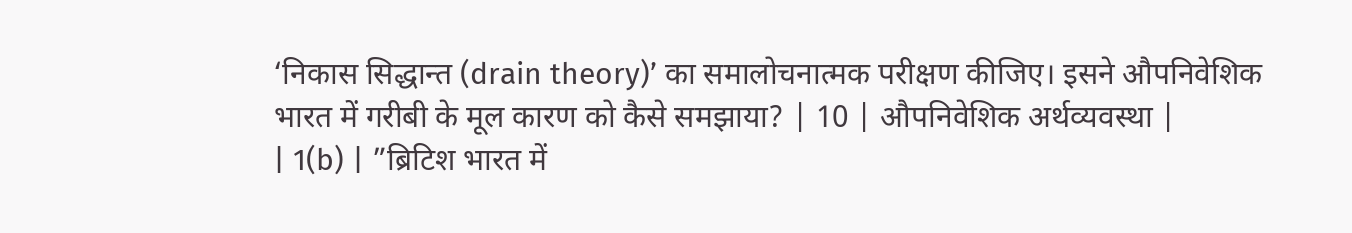‘निकास सिद्धान्त (drain theory)’ का समालोचनात्मक परीक्षण कीजिए। इसने औपनिवेशिक भारत में गरीबी के मूल कारण को कैसे समझाया? | 10 | औपनिवेशिक अर्थव्यवस्था |
| 1(b) | ”ब्रिटिश भारत में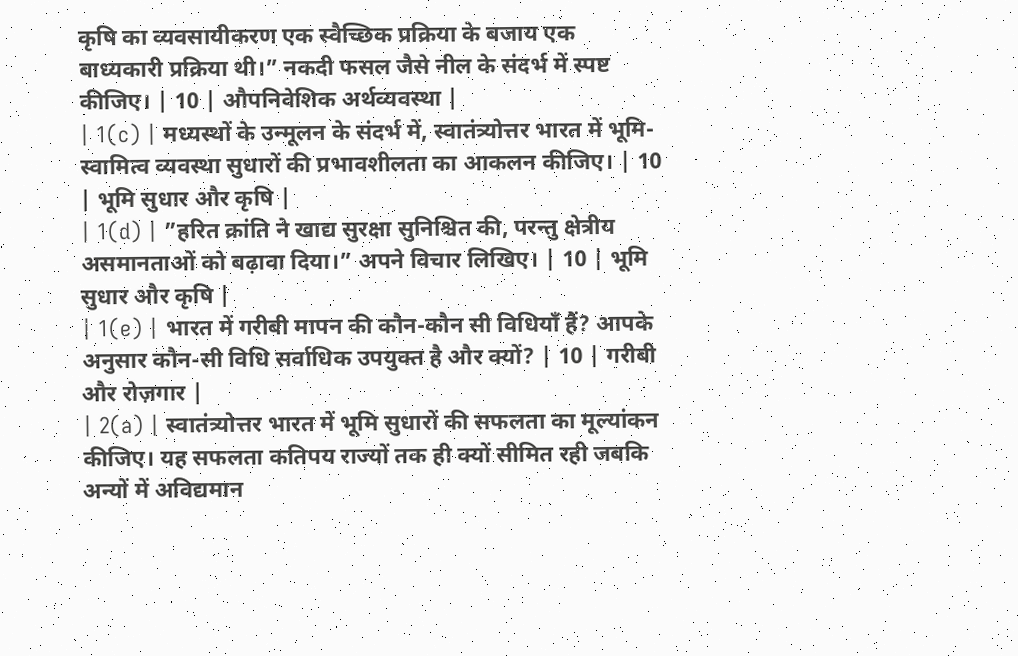कृषि का व्यवसायीकरण एक स्वैच्छिक प्रक्रिया के बजाय एक बाध्यकारी प्रक्रिया थी।” नकदी फसल जैसे नील के संदर्भ में स्पष्ट कीजिए। | 10 | औपनिवेशिक अर्थव्यवस्था |
| 1(c) | मध्यस्थों के उन्मूलन के संदर्भ में, स्वातंत्र्योत्तर भारत में भूमि-स्वामित्व व्यवस्था सुधारों की प्रभावशीलता का आकलन कीजिए। | 10 | भूमि सुधार और कृषि |
| 1(d) | ”हरित क्रांति ने खाद्य सुरक्षा सुनिश्चित की, परन्तु क्षेत्रीय असमानताओं को बढ़ावा दिया।” अपने विचार लिखिए। | 10 | भूमि सुधार और कृषि |
| 1(e) | भारत में गरीबी मापन की कौन-कौन सी विधियाँ हैं? आपके अनुसार कौन-सी विधि सर्वाधिक उपयुक्त है और क्यों? | 10 | गरीबी और रोज़गार |
| 2(a) | स्वातंत्र्योत्तर भारत में भूमि सुधारों की सफलता का मूल्यांकन कीजिए। यह सफलता कतिपय राज्यों तक ही क्यों सीमित रही जबकि अन्यों में अविद्यमान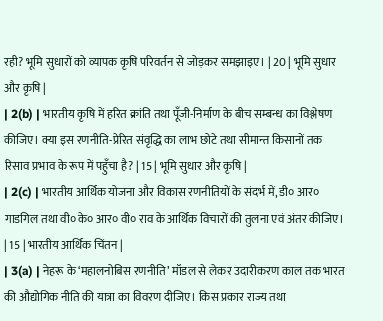रही? भूमि सुधारों को व्यापक कृषि परिवर्तन से जोड़कर समझाइए। | 20 | भूमि सुधार और कृषि |
| 2(b) | भारतीय कृषि में हरित क्रांति तथा पूँजी-निर्माण के बीच सम्बन्ध का विश्लेषण कीजिए। क्या इस रणनीति-प्रेरित संवृद्धि का लाभ छोटे तथा सीमान्त किसानों तक रिसाव प्रभाव के रूप में पहुँचा है? | 15 | भूमि सुधार और कृषि |
| 2(c) | भारतीय आर्थिक योजना और विकास रणनीतियों के संदर्भ में, डी० आर० गाडगिल तथा वी० के० आर० वी० राव के आर्थिक विचारों की तुलना एवं अंतर कीजिए। | 15 | भारतीय आर्थिक चिंतन |
| 3(a) | नेहरू के ‘महालनोबिस रणनीति’ मॉडल से लेकर उदारीकरण काल तक भारत की औद्योगिक नीति की यात्रा का विवरण दीजिए। किस प्रकार राज्य तथा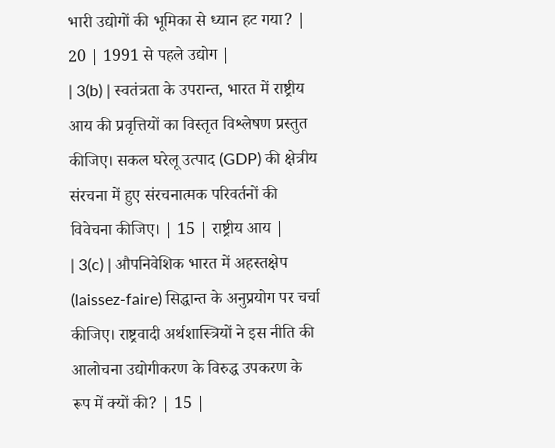भारी उद्योगों की भूमिका से ध्यान हट गया? | 20 | 1991 से पहले उद्योग |
| 3(b) | स्वतंत्रता के उपरान्त, भारत में राष्ट्रीय आय की प्रवृत्तियों का विस्तृत विश्लेषण प्रस्तुत कीजिए। सकल घरेलू उत्पाद (GDP) की क्षेत्रीय संरचना में हुए संरचनात्मक परिवर्तनों की विवेचना कीजिए। | 15 | राष्ट्रीय आय |
| 3(c) | औपनिवेशिक भारत में अहस्तक्षेप (laissez-faire) सिद्धान्त के अनुप्रयोग पर चर्चा कीजिए। राष्ट्रवादी अर्थशास्त्रियों ने इस नीति की आलोचना उद्योगीकरण के विरुद्ध उपकरण के रूप में क्यों की? | 15 |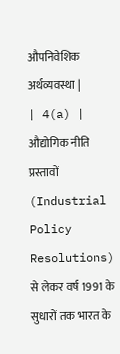औपनिवेशिक अर्थव्यवस्था |
| 4(a) | औद्योगिक नीति प्रस्तावों (Industrial Policy Resolutions) से लेकर वर्ष 1991 के सुधारों तक भारत के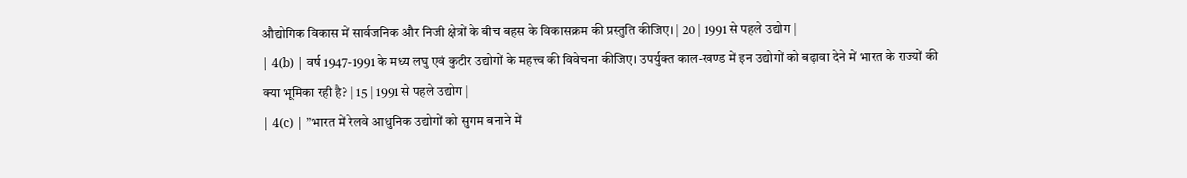औद्योगिक विकास में सार्वजनिक और निजी क्षेत्रों के बीच बहस के विकासक्रम की प्रस्तुति कीजिए। | 20 | 1991 से पहले उद्योग |
| 4(b) | वर्ष 1947-1991 के मध्य लघु एवं कुटीर उद्योगों के महत्त्व की विवेचना कीजिए। उपर्युक्त काल-खण्ड में इन उद्योगों को बढ़ावा देने में भारत के राज्यों की क्या भूमिका रही है? | 15 | 1991 से पहले उद्योग |
| 4(c) | ”भारत में रेलवे आधुनिक उद्योगों को सुगम बनाने में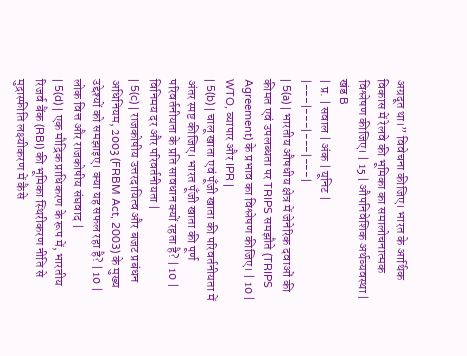अग्रदूत था।” विवेचना कीजिए। भारत के आर्थिक विकास में रेलवे की भूमिका का समालोचनात्मक विश्लेषण कीजिए। | 15 | औपनिवेशिक अर्थव्यवस्था |
खंड B
| प्र. | सवाल | अंक | यूनिट |
|---|---|---|---|
| 5(a) | भारतीय औषधीय क्षेत्र में जेनेरिक दवाओं की कीमत एवं उपलब्धता पर TRIPS समझौते (TRIPS Agreement) के प्रभाव का विश्लेषण कीजिए। | 10 | WTO, व्यापार और IPR |
| 5(b) | चालू खाता एवं पूँजी खाता की परिवर्तनीयता में अंतर स्पष्ट कीजिए। भारत पूँजी खाता की पूर्ण परिवर्तनीयता के प्रति सावधान क्यों रहता है? | 10 | विनिमय दर और परिवर्तनीयता |
| 5(c) | राजकोषीय उत्तरदायित्व और बजट प्रबंधन अधिनियम, 2003 (FRBM Act, 2003) के मुख्य उद्देश्यों को समझाइए। क्या यह सफल रहा है? | 10 | लोक वित्त और राजकोषीय संघवाद |
| 5(d) | एक मौद्रिक प्राधिकरण के रूप में, भारतीय रिजर्व बैंक (RBI) की भूमिका स्थिरीकरण नीति से मुद्रास्फीति लक्ष्यीकरण में कैसे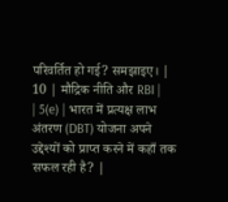परिवर्तित हो गई? समझाइए। | 10 | मौद्रिक नीति और RBI |
| 5(e) | भारत में प्रत्यक्ष लाभ अंतरण (DBT) योजना अपने उद्देश्यों को प्राप्त करने में कहाँ तक सफल रही है? |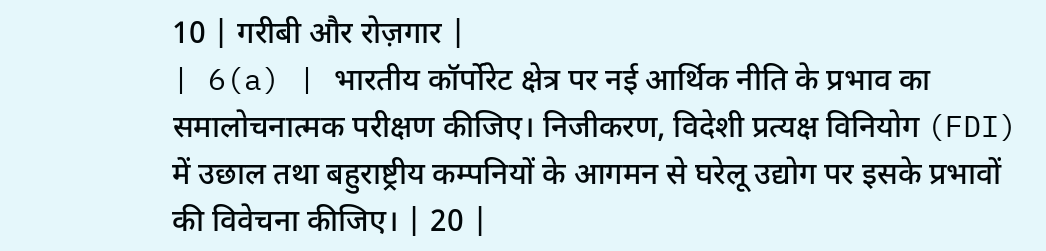10 | गरीबी और रोज़गार |
| 6(a) | भारतीय कॉर्पोरेट क्षेत्र पर नई आर्थिक नीति के प्रभाव का समालोचनात्मक परीक्षण कीजिए। निजीकरण, विदेशी प्रत्यक्ष विनियोग (FDI) में उछाल तथा बहुराष्ट्रीय कम्पनियों के आगमन से घरेलू उद्योग पर इसके प्रभावों की विवेचना कीजिए। | 20 |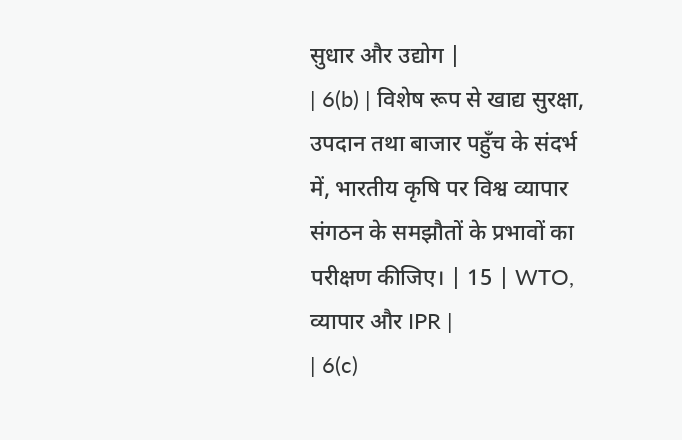सुधार और उद्योग |
| 6(b) | विशेष रूप से खाद्य सुरक्षा, उपदान तथा बाजार पहुँच के संदर्भ में, भारतीय कृषि पर विश्व व्यापार संगठन के समझौतों के प्रभावों का परीक्षण कीजिए। | 15 | WTO, व्यापार और IPR |
| 6(c)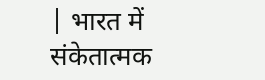| भारत में संकेतात्मक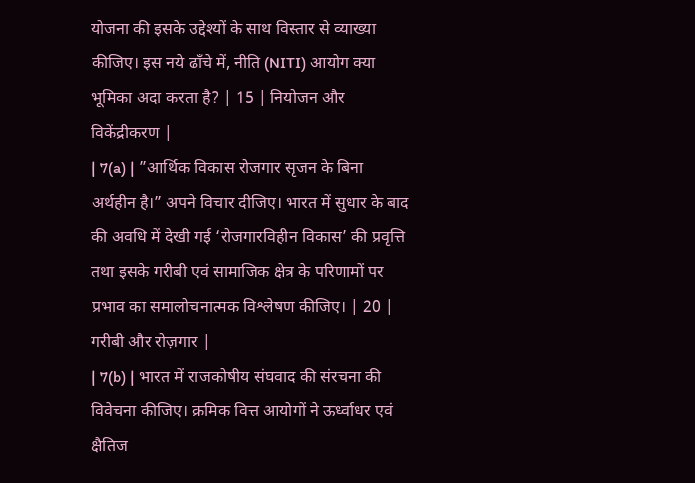योजना की इसके उद्देश्यों के साथ विस्तार से व्याख्या कीजिए। इस नये ढाँचे में, नीति (NITI) आयोग क्या भूमिका अदा करता है? | 15 | नियोजन और विकेंद्रीकरण |
| 7(a) | ”आर्थिक विकास रोजगार सृजन के बिना अर्थहीन है।” अपने विचार दीजिए। भारत में सुधार के बाद की अवधि में देखी गई ‘रोजगारविहीन विकास’ की प्रवृत्ति तथा इसके गरीबी एवं सामाजिक क्षेत्र के परिणामों पर प्रभाव का समालोचनात्मक विश्लेषण कीजिए। | 20 | गरीबी और रोज़गार |
| 7(b) | भारत में राजकोषीय संघवाद की संरचना की विवेचना कीजिए। क्रमिक वित्त आयोगों ने ऊर्ध्वाधर एवं क्षैतिज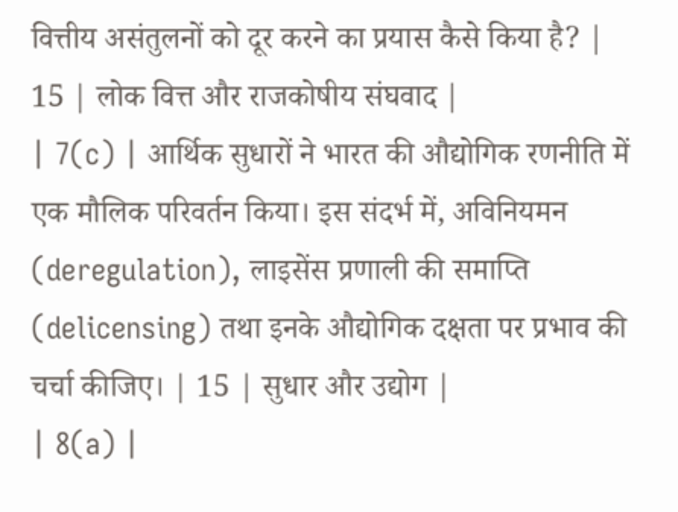वित्तीय असंतुलनों को दूर करने का प्रयास कैसे किया है? | 15 | लोक वित्त और राजकोषीय संघवाद |
| 7(c) | आर्थिक सुधारों ने भारत की औद्योगिक रणनीति में एक मौलिक परिवर्तन किया। इस संदर्भ में, अविनियमन (deregulation), लाइसेंस प्रणाली की समाप्ति (delicensing) तथा इनके औद्योगिक दक्षता पर प्रभाव की चर्चा कीजिए। | 15 | सुधार और उद्योग |
| 8(a) |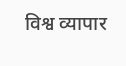विश्व व्यापार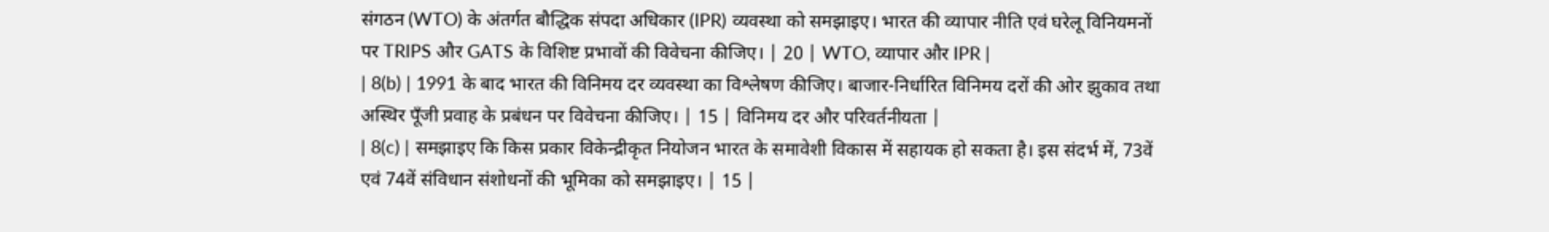संगठन (WTO) के अंतर्गत बौद्धिक संपदा अधिकार (IPR) व्यवस्था को समझाइए। भारत की व्यापार नीति एवं घरेलू विनियमनों पर TRIPS और GATS के विशिष्ट प्रभावों की विवेचना कीजिए। | 20 | WTO, व्यापार और IPR |
| 8(b) | 1991 के बाद भारत की विनिमय दर व्यवस्था का विश्लेषण कीजिए। बाजार-निर्धारित विनिमय दरों की ओर झुकाव तथा अस्थिर पूँजी प्रवाह के प्रबंधन पर विवेचना कीजिए। | 15 | विनिमय दर और परिवर्तनीयता |
| 8(c) | समझाइए कि किस प्रकार विकेन्द्रीकृत नियोजन भारत के समावेशी विकास में सहायक हो सकता है। इस संदर्भ में, 73वें एवं 74वें संविधान संशोधनों की भूमिका को समझाइए। | 15 |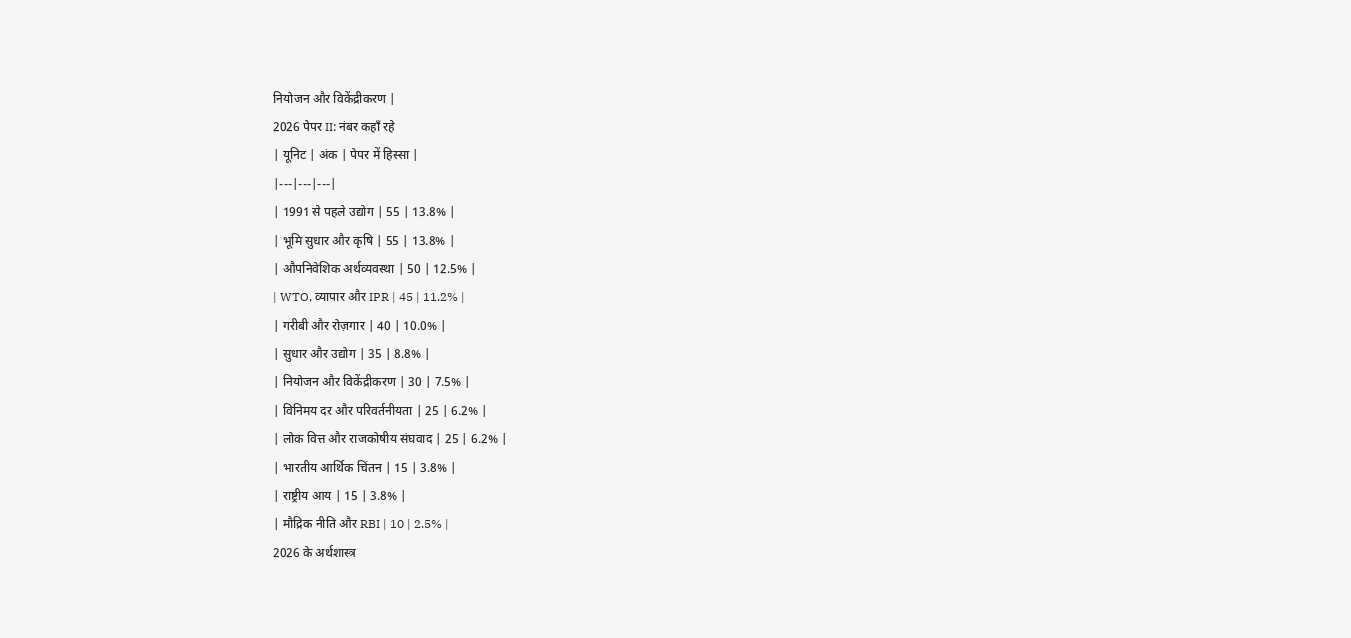नियोजन और विकेंद्रीकरण |
2026 पेपर II: नंबर कहाँ रहे
| यूनिट | अंक | पेपर में हिस्सा |
|---|---|---|
| 1991 से पहले उद्योग | 55 | 13.8% |
| भूमि सुधार और कृषि | 55 | 13.8% |
| औपनिवेशिक अर्थव्यवस्था | 50 | 12.5% |
| WTO, व्यापार और IPR | 45 | 11.2% |
| गरीबी और रोज़गार | 40 | 10.0% |
| सुधार और उद्योग | 35 | 8.8% |
| नियोजन और विकेंद्रीकरण | 30 | 7.5% |
| विनिमय दर और परिवर्तनीयता | 25 | 6.2% |
| लोक वित्त और राजकोषीय संघवाद | 25 | 6.2% |
| भारतीय आर्थिक चिंतन | 15 | 3.8% |
| राष्ट्रीय आय | 15 | 3.8% |
| मौद्रिक नीति और RBI | 10 | 2.5% |
2026 के अर्थशास्त्र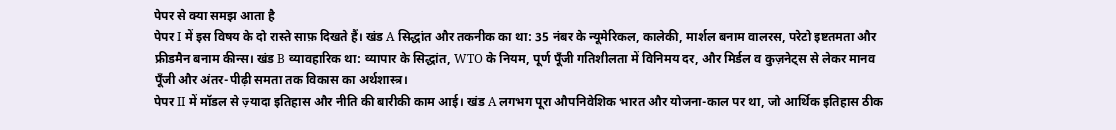पेपर से क्या समझ आता है
पेपर I में इस विषय के दो रास्ते साफ़ दिखते हैं। खंड A सिद्धांत और तकनीक का था: 35 नंबर के न्यूमेरिकल, कालेकी, मार्शल बनाम वालरस, परेटो इष्टतमता और फ्रीडमैन बनाम कीन्स। खंड B व्यावहारिक था: व्यापार के सिद्धांत, WTO के नियम, पूर्ण पूँजी गतिशीलता में विनिमय दर, और मिर्डल व कुज़नेट्स से लेकर मानव पूँजी और अंतर-पीढ़ी समता तक विकास का अर्थशास्त्र।
पेपर II में मॉडल से ज़्यादा इतिहास और नीति की बारीकी काम आई। खंड A लगभग पूरा औपनिवेशिक भारत और योजना-काल पर था, जो आर्थिक इतिहास ठीक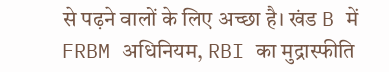से पढ़ने वालों के लिए अच्छा है। खंड B में FRBM अधिनियम, RBI का मुद्रास्फीति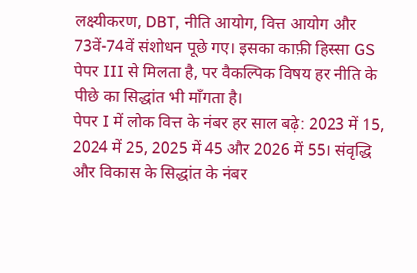लक्ष्यीकरण, DBT, नीति आयोग, वित्त आयोग और 73वें-74वें संशोधन पूछे गए। इसका काफ़ी हिस्सा GS पेपर III से मिलता है, पर वैकल्पिक विषय हर नीति के पीछे का सिद्धांत भी माँगता है।
पेपर I में लोक वित्त के नंबर हर साल बढ़े: 2023 में 15, 2024 में 25, 2025 में 45 और 2026 में 55। संवृद्धि और विकास के सिद्धांत के नंबर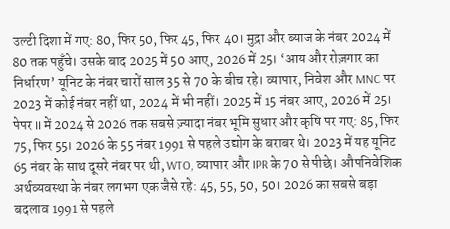उल्टी दिशा में गए: 80, फिर 50, फिर 45, फिर 40। मुद्रा और ब्याज के नंबर 2024 में 80 तक पहुँचे। उसके बाद 2025 में 50 आए, 2026 में 25। ‘आय और रोज़गार का निर्धारण’ यूनिट के नंबर चारों साल 35 से 70 के बीच रहे। व्यापार, निवेश और MNC पर 2023 में कोई नंबर नहीं था, 2024 में भी नहीं। 2025 में 15 नंबर आए, 2026 में 25।
पेपर II में 2024 से 2026 तक सबसे ज़्यादा नंबर भूमि सुधार और कृषि पर गए: 85, फिर 75, फिर 55। 2026 के 55 नंबर 1991 से पहले उद्योग के बराबर थे। 2023 में यह यूनिट 65 नंबर के साथ दूसरे नंबर पर थी, WTO, व्यापार और IPR के 70 से पीछे। औपनिवेशिक अर्थव्यवस्था के नंबर लगभग एक जैसे रहे: 45, 55, 50, 50। 2026 का सबसे बड़ा बदलाव 1991 से पहले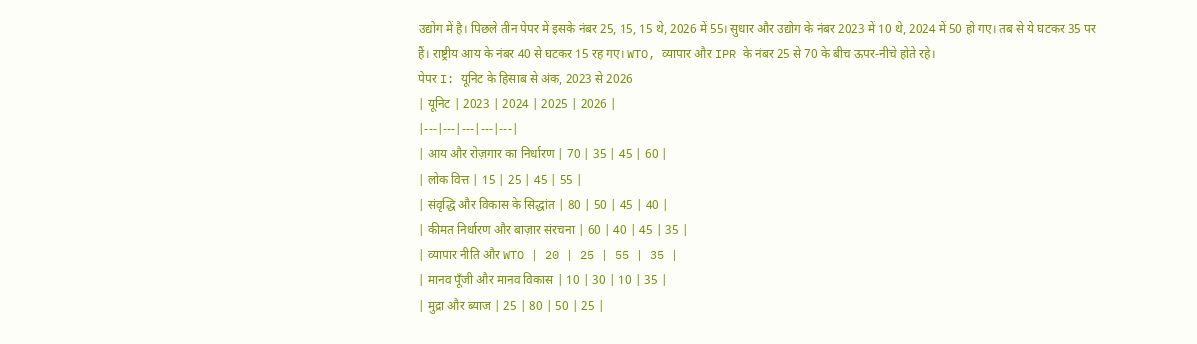उद्योग में है। पिछले तीन पेपर में इसके नंबर 25, 15, 15 थे, 2026 में 55। सुधार और उद्योग के नंबर 2023 में 10 थे, 2024 में 50 हो गए। तब से ये घटकर 35 पर हैं। राष्ट्रीय आय के नंबर 40 से घटकर 15 रह गए। WTO, व्यापार और IPR के नंबर 25 से 70 के बीच ऊपर-नीचे होते रहे।
पेपर I: यूनिट के हिसाब से अंक, 2023 से 2026
| यूनिट | 2023 | 2024 | 2025 | 2026 |
|---|---|---|---|---|
| आय और रोज़गार का निर्धारण | 70 | 35 | 45 | 60 |
| लोक वित्त | 15 | 25 | 45 | 55 |
| संवृद्धि और विकास के सिद्धांत | 80 | 50 | 45 | 40 |
| कीमत निर्धारण और बाज़ार संरचना | 60 | 40 | 45 | 35 |
| व्यापार नीति और WTO | 20 | 25 | 55 | 35 |
| मानव पूँजी और मानव विकास | 10 | 30 | 10 | 35 |
| मुद्रा और ब्याज | 25 | 80 | 50 | 25 |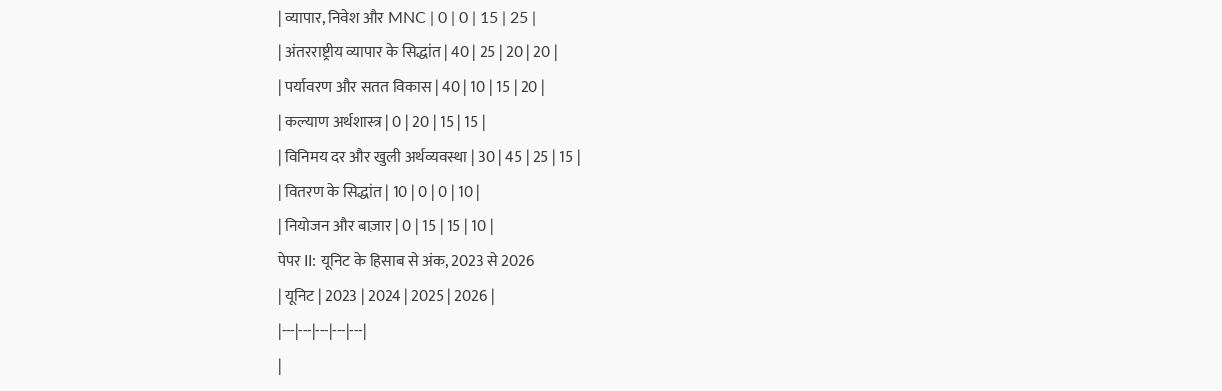| व्यापार, निवेश और MNC | 0 | 0 | 15 | 25 |
| अंतरराष्ट्रीय व्यापार के सिद्धांत | 40 | 25 | 20 | 20 |
| पर्यावरण और सतत विकास | 40 | 10 | 15 | 20 |
| कल्याण अर्थशास्त्र | 0 | 20 | 15 | 15 |
| विनिमय दर और खुली अर्थव्यवस्था | 30 | 45 | 25 | 15 |
| वितरण के सिद्धांत | 10 | 0 | 0 | 10 |
| नियोजन और बाज़ार | 0 | 15 | 15 | 10 |
पेपर II: यूनिट के हिसाब से अंक, 2023 से 2026
| यूनिट | 2023 | 2024 | 2025 | 2026 |
|---|---|---|---|---|
|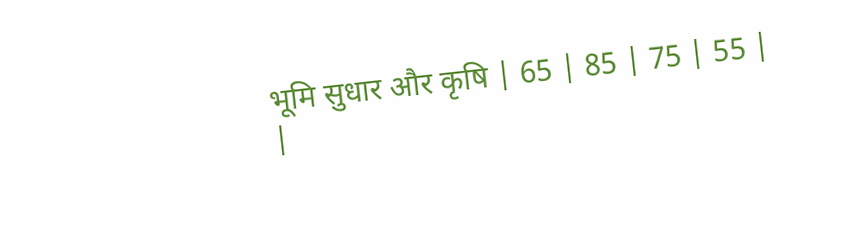भूमि सुधार और कृषि | 65 | 85 | 75 | 55 |
|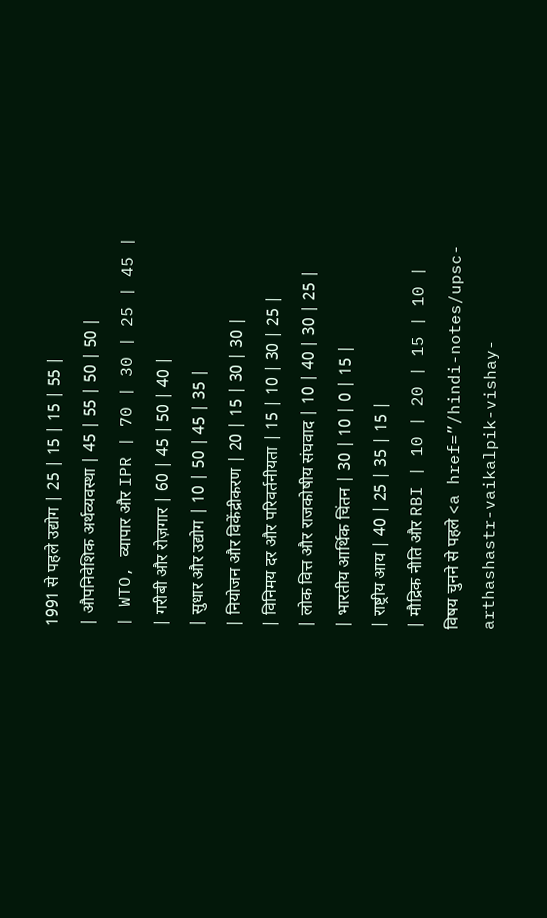1991 से पहले उद्योग | 25 | 15 | 15 | 55 |
| औपनिवेशिक अर्थव्यवस्था | 45 | 55 | 50 | 50 |
| WTO, व्यापार और IPR | 70 | 30 | 25 | 45 |
| गरीबी और रोज़गार | 60 | 45 | 50 | 40 |
| सुधार और उद्योग | 10 | 50 | 45 | 35 |
| नियोजन और विकेंद्रीकरण | 20 | 15 | 30 | 30 |
| विनिमय दर और परिवर्तनीयता | 15 | 10 | 30 | 25 |
| लोक वित्त और राजकोषीय संघवाद | 10 | 40 | 30 | 25 |
| भारतीय आर्थिक चिंतन | 30 | 10 | 0 | 15 |
| राष्ट्रीय आय | 40 | 25 | 35 | 15 |
| मौद्रिक नीति और RBI | 10 | 20 | 15 | 10 |
विषय चुनने से पहले <a href=”/hindi-notes/upsc-arthashastr-vaikalpik-vishay-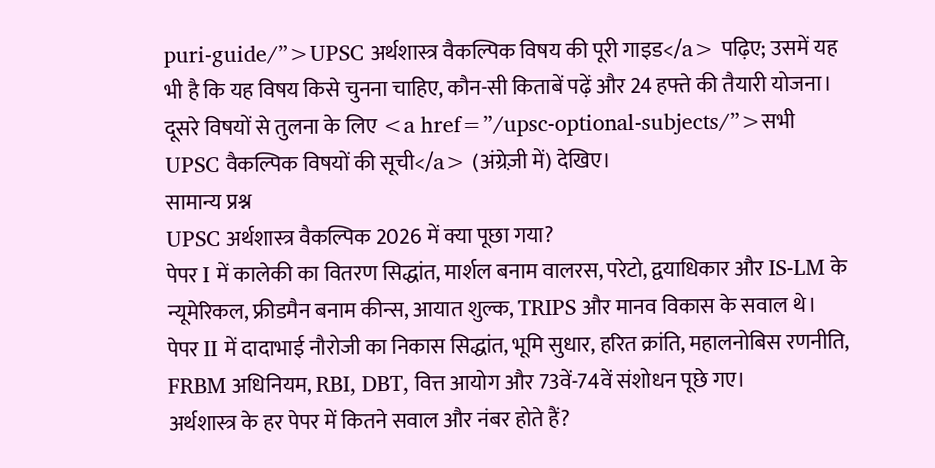puri-guide/”>UPSC अर्थशास्त्र वैकल्पिक विषय की पूरी गाइड</a> पढ़िए; उसमें यह भी है कि यह विषय किसे चुनना चाहिए, कौन-सी किताबें पढ़ें और 24 हफ्ते की तैयारी योजना।
दूसरे विषयों से तुलना के लिए <a href=”/upsc-optional-subjects/”>सभी UPSC वैकल्पिक विषयों की सूची</a> (अंग्रेज़ी में) देखिए।
सामान्य प्रश्न
UPSC अर्थशास्त्र वैकल्पिक 2026 में क्या पूछा गया?
पेपर I में कालेकी का वितरण सिद्धांत, मार्शल बनाम वालरस, परेटो, द्वयाधिकार और IS-LM के न्यूमेरिकल, फ्रीडमैन बनाम कीन्स, आयात शुल्क, TRIPS और मानव विकास के सवाल थे। पेपर II में दादाभाई नौरोजी का निकास सिद्धांत, भूमि सुधार, हरित क्रांति, महालनोबिस रणनीति, FRBM अधिनियम, RBI, DBT, वित्त आयोग और 73वें-74वें संशोधन पूछे गए।
अर्थशास्त्र के हर पेपर में कितने सवाल और नंबर होते हैं?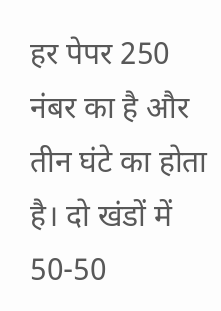हर पेपर 250 नंबर का है और तीन घंटे का होता है। दो खंडों में 50-50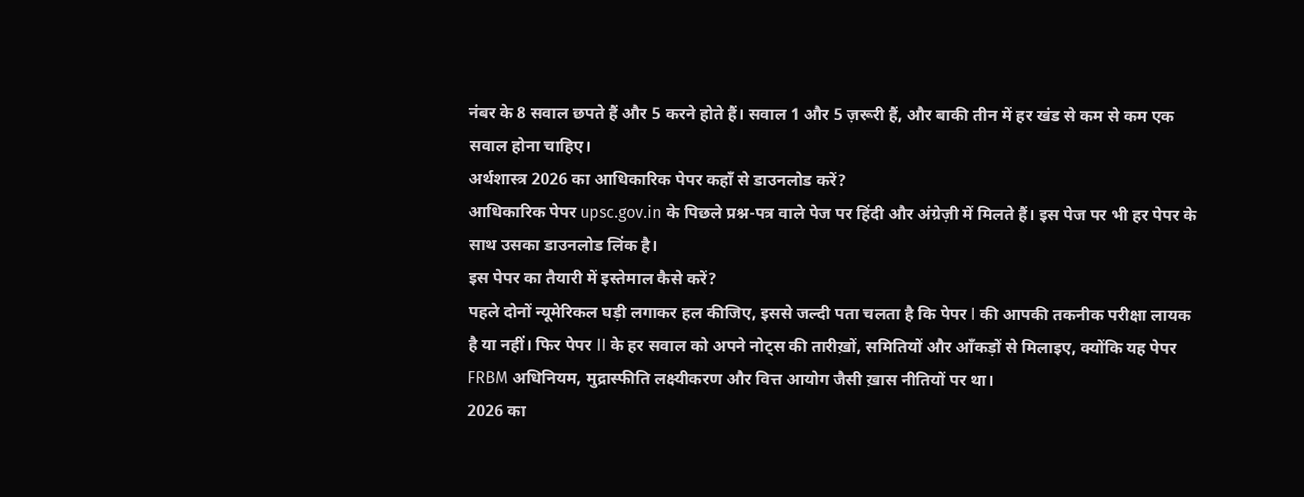नंबर के 8 सवाल छपते हैं और 5 करने होते हैं। सवाल 1 और 5 ज़रूरी हैं, और बाकी तीन में हर खंड से कम से कम एक सवाल होना चाहिए।
अर्थशास्त्र 2026 का आधिकारिक पेपर कहाँ से डाउनलोड करें?
आधिकारिक पेपर upsc.gov.in के पिछले प्रश्न-पत्र वाले पेज पर हिंदी और अंग्रेज़ी में मिलते हैं। इस पेज पर भी हर पेपर के साथ उसका डाउनलोड लिंक है।
इस पेपर का तैयारी में इस्तेमाल कैसे करें?
पहले दोनों न्यूमेरिकल घड़ी लगाकर हल कीजिए, इससे जल्दी पता चलता है कि पेपर I की आपकी तकनीक परीक्षा लायक है या नहीं। फिर पेपर II के हर सवाल को अपने नोट्स की तारीख़ों, समितियों और आँकड़ों से मिलाइए, क्योंकि यह पेपर FRBM अधिनियम, मुद्रास्फीति लक्ष्यीकरण और वित्त आयोग जैसी ख़ास नीतियों पर था।
2026 का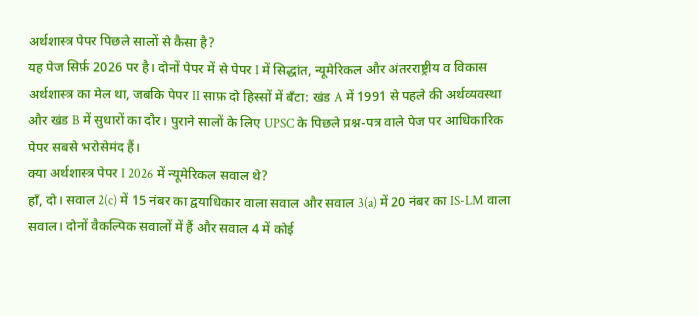अर्थशास्त्र पेपर पिछले सालों से कैसा है?
यह पेज सिर्फ़ 2026 पर है। दोनों पेपर में से पेपर I में सिद्धांत, न्यूमेरिकल और अंतरराष्ट्रीय व विकास अर्थशास्त्र का मेल था, जबकि पेपर II साफ़ दो हिस्सों में बँटा: खंड A में 1991 से पहले की अर्थव्यवस्था और खंड B में सुधारों का दौर। पुराने सालों के लिए UPSC के पिछले प्रश्न-पत्र वाले पेज पर आधिकारिक पेपर सबसे भरोसेमंद हैं।
क्या अर्थशास्त्र पेपर I 2026 में न्यूमेरिकल सवाल थे?
हाँ, दो। सवाल 2(c) में 15 नंबर का द्वयाधिकार वाला सवाल और सवाल 3(a) में 20 नंबर का IS-LM वाला सवाल। दोनों वैकल्पिक सवालों में हैं और सवाल 4 में कोई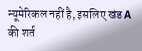न्यूमेरिकल नहीं है, इसलिए खंड A की शर्त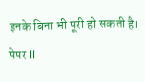इनके बिना भी पूरी हो सकती है। पेपर II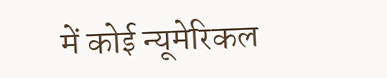में कोई न्यूमेरिकल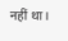नहीं था।